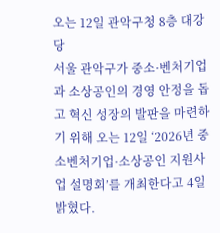오는 12일 관악구청 8층 대강당
서울 관악구가 중소·벤처기업과 소상공인의 경영 안정을 돕고 혁신 성장의 발판을 마련하기 위해 오는 12일 ‘2026년 중소벤처기업·소상공인 지원사업 설명회’를 개최한다고 4일 밝혔다.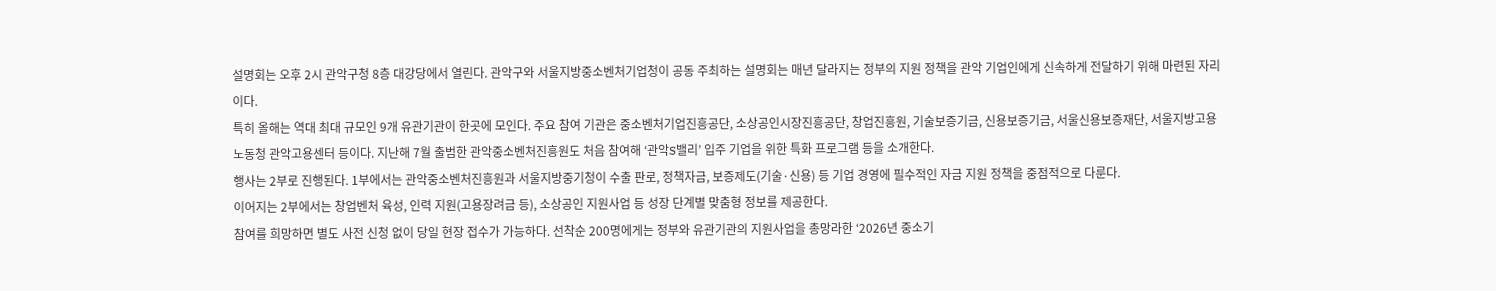설명회는 오후 2시 관악구청 8층 대강당에서 열린다. 관악구와 서울지방중소벤처기업청이 공동 주최하는 설명회는 매년 달라지는 정부의 지원 정책을 관악 기업인에게 신속하게 전달하기 위해 마련된 자리이다.
특히 올해는 역대 최대 규모인 9개 유관기관이 한곳에 모인다. 주요 참여 기관은 중소벤처기업진흥공단, 소상공인시장진흥공단, 창업진흥원, 기술보증기금, 신용보증기금, 서울신용보증재단, 서울지방고용노동청 관악고용센터 등이다. 지난해 7월 출범한 관악중소벤처진흥원도 처음 참여해 ‘관악S밸리’ 입주 기업을 위한 특화 프로그램 등을 소개한다.
행사는 2부로 진행된다. 1부에서는 관악중소벤처진흥원과 서울지방중기청이 수출 판로, 정책자금, 보증제도(기술·신용) 등 기업 경영에 필수적인 자금 지원 정책을 중점적으로 다룬다.
이어지는 2부에서는 창업벤처 육성, 인력 지원(고용장려금 등), 소상공인 지원사업 등 성장 단계별 맞춤형 정보를 제공한다.
참여를 희망하면 별도 사전 신청 없이 당일 현장 접수가 가능하다. 선착순 200명에게는 정부와 유관기관의 지원사업을 총망라한 ‘2026년 중소기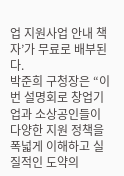업 지원사업 안내 책자’가 무료로 배부된다.
박준희 구청장은 “이번 설명회로 창업기업과 소상공인들이 다양한 지원 정책을 폭넓게 이해하고 실질적인 도약의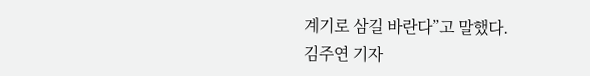계기로 삼길 바란다”고 말했다.
김주연 기자